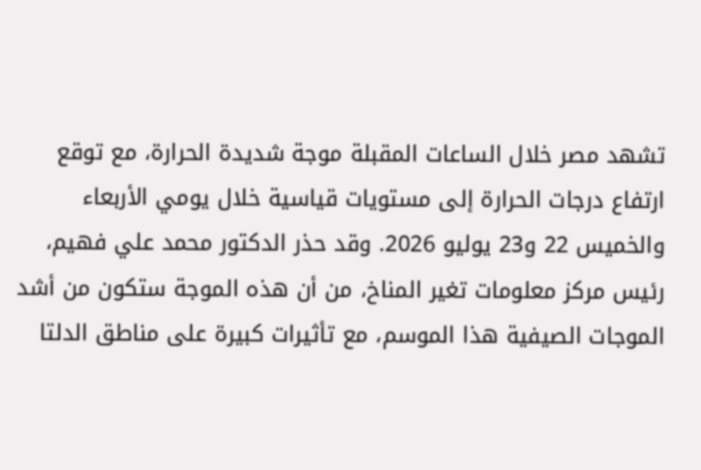تشهد مصر خلال الساعات المقبلة موجة شديدة الحرارة، مع توقع ارتفاع درجات الحرارة إلى مستويات قياسية خلال يومي الأربعاء والخميس 22 و23 يوليو 2026. وقد حذر الدكتور محمد علي فهيم، رئيس مركز معلومات تغير المناخ، من أن هذه الموجة ستكون من أشد الموجات الصيفية هذا الموسم، مع تأثيرات كبيرة على مناطق الدلتا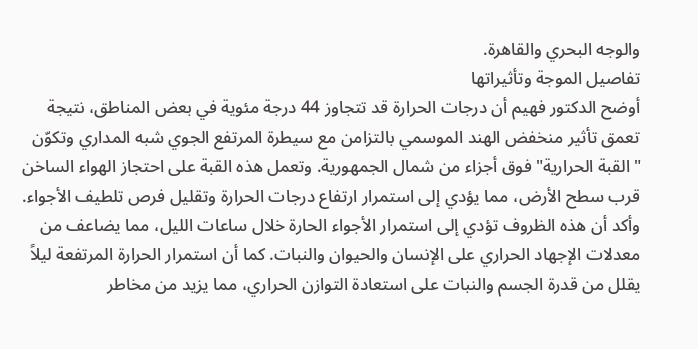والوجه البحري والقاهرة.
تفاصيل الموجة وتأثيراتها
أوضح الدكتور فهيم أن درجات الحرارة قد تتجاوز 44 درجة مئوية في بعض المناطق، نتيجة تعمق تأثير منخفض الهند الموسمي بالتزامن مع سيطرة المرتفع الجوي شبه المداري وتكوّن "القبة الحرارية" فوق أجزاء من شمال الجمهورية. وتعمل هذه القبة على احتجاز الهواء الساخن قرب سطح الأرض، مما يؤدي إلى استمرار ارتفاع درجات الحرارة وتقليل فرص تلطيف الأجواء.
وأكد أن هذه الظروف تؤدي إلى استمرار الأجواء الحارة خلال ساعات الليل، مما يضاعف من معدلات الإجهاد الحراري على الإنسان والحيوان والنبات. كما أن استمرار الحرارة المرتفعة ليلاً يقلل من قدرة الجسم والنبات على استعادة التوازن الحراري، مما يزيد من مخاطر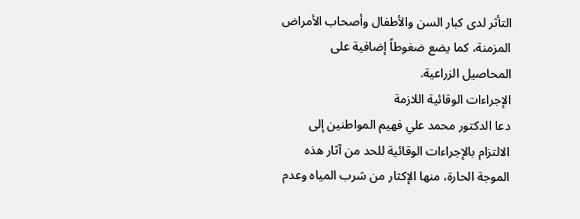التأثر لدى كبار السن والأطفال وأصحاب الأمراض المزمنة، كما يضع ضغوطاً إضافية على المحاصيل الزراعية.
الإجراءات الوقائية اللازمة
دعا الدكتور محمد علي فهيم المواطنين إلى الالتزام بالإجراءات الوقائية للحد من آثار هذه الموجة الحارة، منها الإكثار من شرب المياه وعدم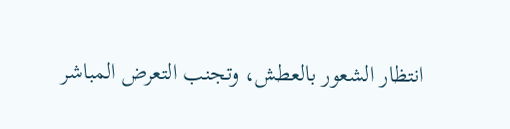انتظار الشعور بالعطش، وتجنب التعرض المباشر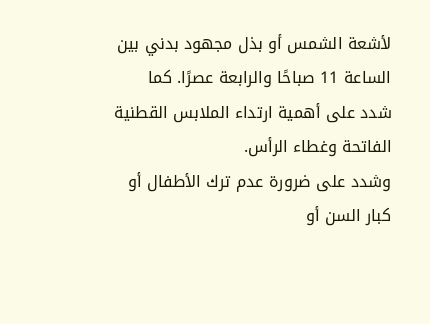لأشعة الشمس أو بذل مجهود بدني بين الساعة 11 صباحًا والرابعة عصرًا. كما شدد على أهمية ارتداء الملابس القطنية الفاتحة وغطاء الرأس.
وشدد على ضرورة عدم ترك الأطفال أو كبار السن أو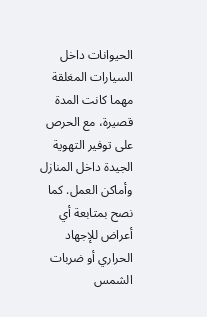الحيوانات داخل السيارات المغلقة مهما كانت المدة قصيرة، مع الحرص على توفير التهوية الجيدة داخل المنازل وأماكن العمل. كما نصح بمتابعة أي أعراض للإجهاد الحراري أو ضربات الشمس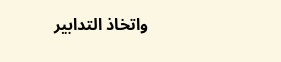واتخاذ التدابير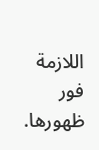اللازمة فور ظهورها.